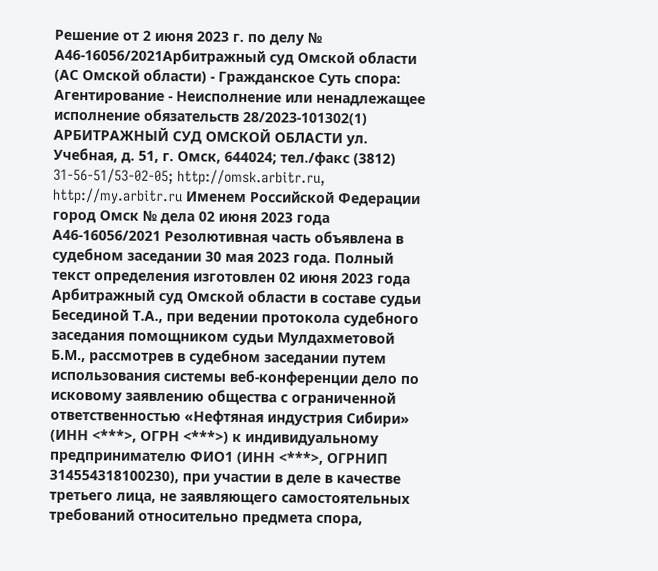Решение от 2 июня 2023 г. по делу № А46-16056/2021Арбитражный суд Омской области (АС Омской области) - Гражданское Суть спора: Агентирование - Неисполнение или ненадлежащее исполнение обязательств 28/2023-101302(1) АРБИТРАЖНЫЙ СУД ОМСКОЙ ОБЛАСТИ ул. Учебная, д. 51, г. Омск, 644024; тел./факс (3812) 31-56-51/53-02-05; http://omsk.arbitr.ru, http://my.arbitr.ru Именем Российской Федерации город Омск № дела 02 июня 2023 года А46-16056/2021 Резолютивная часть объявлена в судебном заседании 30 мая 2023 года. Полный текст определения изготовлен 02 июня 2023 года Арбитражный суд Омской области в составе судьи Бесединой Т.А., при ведении протокола судебного заседания помощником судьи Мулдахметовой Б.М., рассмотрев в судебном заседании путем использования системы веб-конференции дело по исковому заявлению общества с ограниченной ответственностью «Нефтяная индустрия Сибири» (ИНН <***>, ОГРН <***>) к индивидуальному предпринимателю ФИО1 (ИНН <***>, ОГРНИП 314554318100230), при участии в деле в качестве третьего лица, не заявляющего самостоятельных требований относительно предмета спора,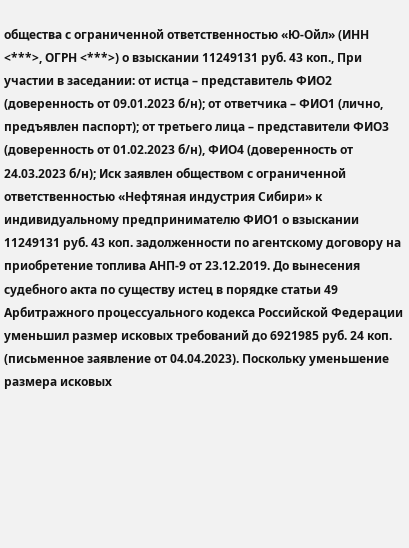общества с ограниченной ответственностью «Ю-Ойл» (ИНН <***>, ОГРН <***>) о взыскании 11249131 руб. 43 коп., При участии в заседании: от истца – представитель ФИО2 (доверенность от 09.01.2023 б/н); от ответчика – ФИО1 (лично, предъявлен паспорт); от третьего лица – представители ФИО3 (доверенность от 01.02.2023 б/н), ФИО4 (доверенность от 24.03.2023 б/н); Иск заявлен обществом с ограниченной ответственностью «Нефтяная индустрия Сибири» к индивидуальному предпринимателю ФИО1 о взыскании 11249131 руб. 43 коп. задолженности по агентскому договору на приобретение топлива АНП-9 от 23.12.2019. До вынесения судебного акта по существу истец в порядке статьи 49 Арбитражного процессуального кодекса Российской Федерации уменьшил размер исковых требований до 6921985 руб. 24 коп. (письменное заявление от 04.04.2023). Поскольку уменьшение размера исковых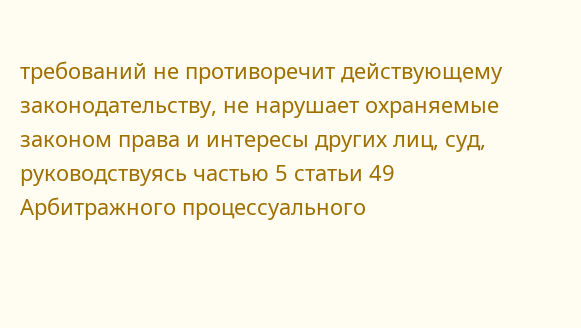требований не противоречит действующему законодательству, не нарушает охраняемые законом права и интересы других лиц, суд, руководствуясь частью 5 статьи 49 Арбитражного процессуального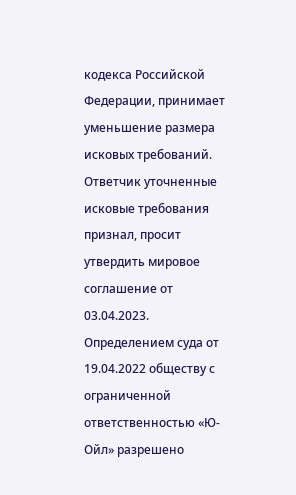кодекса Российской Федерации, принимает уменьшение размера исковых требований. Ответчик уточненные исковые требования признал, просит утвердить мировое соглашение от 03.04.2023. Определением суда от 19.04.2022 обществу с ограниченной ответственностью «Ю- Ойл» разрешено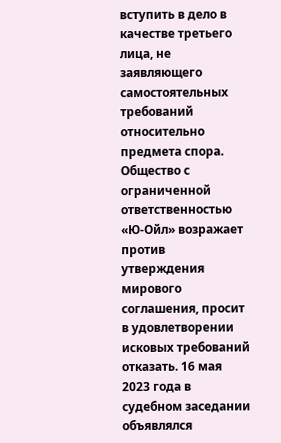вступить в дело в качестве третьего лица, не заявляющего самостоятельных требований относительно предмета спора. Общество с ограниченной ответственностью «Ю-Ойл» возражает против утверждения мирового соглашения, просит в удовлетворении исковых требований отказать. 16 мая 2023 года в судебном заседании объявлялся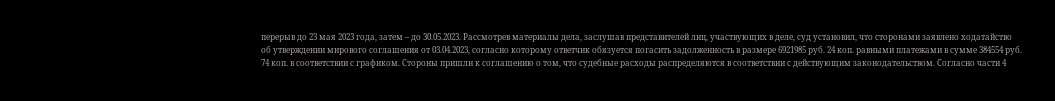перерыв до 23 мая 2023 года, затем – до 30.05.2023. Рассмотрев материалы дела, заслушав представителей лиц, участвующих в деле, суд установил, что сторонами заявлено ходатайство об утверждении мирового соглашения от 03.04.2023, согласно которому ответчик обязуется погасить задолженность в размере 6921985 руб. 24 коп. равными платежами в сумме 384554 руб. 74 коп. в соответствии с графиком. Стороны пришли к соглашению о том, что судебные расходы распределяются в соответствии с действующим законодательством. Согласно части 4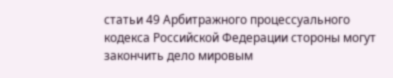статьи 49 Арбитражного процессуального кодекса Российской Федерации стороны могут закончить дело мировым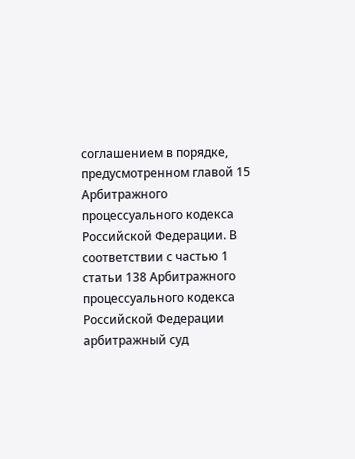соглашением в порядке, предусмотренном главой 15 Арбитражного процессуального кодекса Российской Федерации. В соответствии с частью 1 статьи 138 Арбитражного процессуального кодекса Российской Федерации арбитражный суд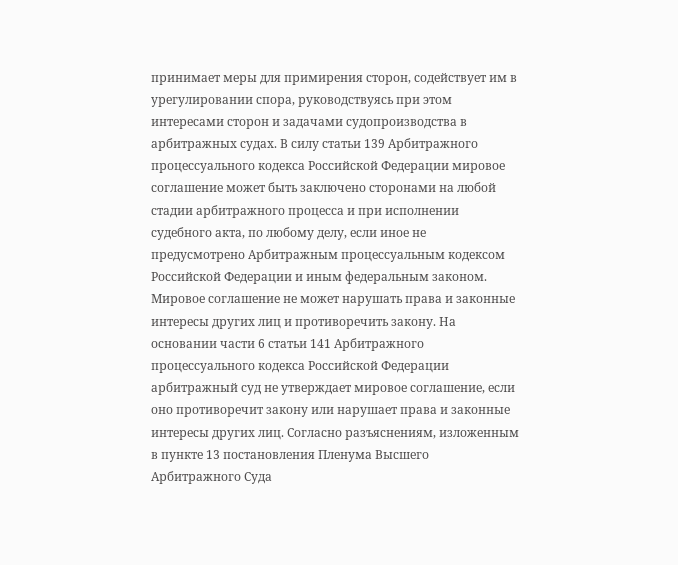принимает меры для примирения сторон, содействует им в урегулировании спора, руководствуясь при этом интересами сторон и задачами судопроизводства в арбитражных судах. В силу статьи 139 Арбитражного процессуального кодекса Российской Федерации мировое соглашение может быть заключено сторонами на любой стадии арбитражного процесса и при исполнении судебного акта, по любому делу, если иное не предусмотрено Арбитражным процессуальным кодексом Российской Федерации и иным федеральным законом. Мировое соглашение не может нарушать права и законные интересы других лиц и противоречить закону. На основании части 6 статьи 141 Арбитражного процессуального кодекса Российской Федерации арбитражный суд не утверждает мировое соглашение, если оно противоречит закону или нарушает права и законные интересы других лиц. Согласно разъяснениям, изложенным в пункте 13 постановления Пленума Высшего Арбитражного Суда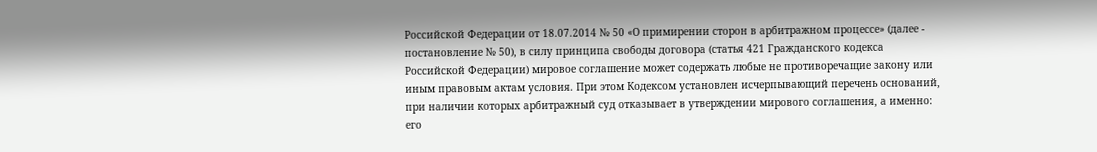Российской Федерации от 18.07.2014 № 50 «О примирении сторон в арбитражном процессе» (далее - постановление № 50), в силу принципа свободы договора (статья 421 Гражданского кодекса Российской Федерации) мировое соглашение может содержать любые не противоречащие закону или иным правовым актам условия. При этом Кодексом установлен исчерпывающий перечень оснований, при наличии которых арбитражный суд отказывает в утверждении мирового соглашения, а именно: его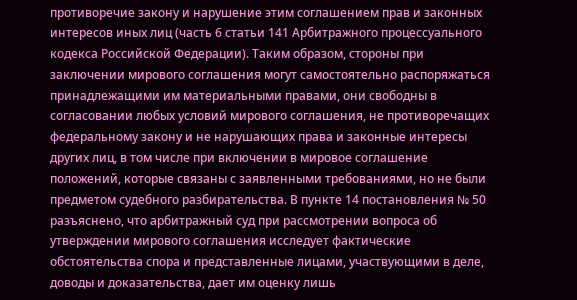противоречие закону и нарушение этим соглашением прав и законных интересов иных лиц (часть 6 статьи 141 Арбитражного процессуального кодекса Российской Федерации). Таким образом, стороны при заключении мирового соглашения могут самостоятельно распоряжаться принадлежащими им материальными правами, они свободны в согласовании любых условий мирового соглашения, не противоречащих федеральному закону и не нарушающих права и законные интересы других лиц, в том числе при включении в мировое соглашение положений, которые связаны с заявленными требованиями, но не были предметом судебного разбирательства. В пункте 14 постановления № 50 разъяснено, что арбитражный суд при рассмотрении вопроса об утверждении мирового соглашения исследует фактические обстоятельства спора и представленные лицами, участвующими в деле, доводы и доказательства, дает им оценку лишь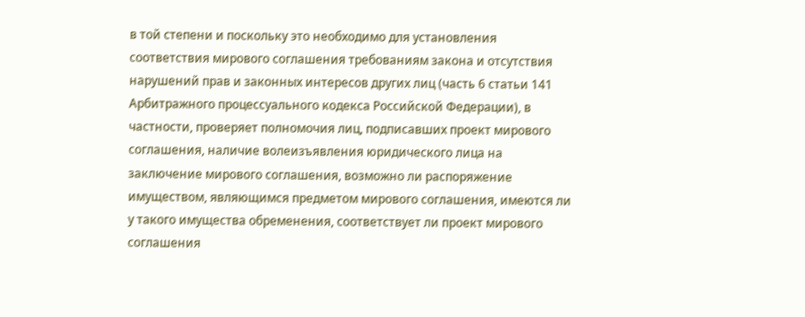в той степени и поскольку это необходимо для установления соответствия мирового соглашения требованиям закона и отсутствия нарушений прав и законных интересов других лиц (часть 6 статьи 141 Арбитражного процессуального кодекса Российской Федерации), в частности, проверяет полномочия лиц, подписавших проект мирового соглашения, наличие волеизъявления юридического лица на заключение мирового соглашения, возможно ли распоряжение имуществом, являющимся предметом мирового соглашения, имеются ли у такого имущества обременения, соответствует ли проект мирового соглашения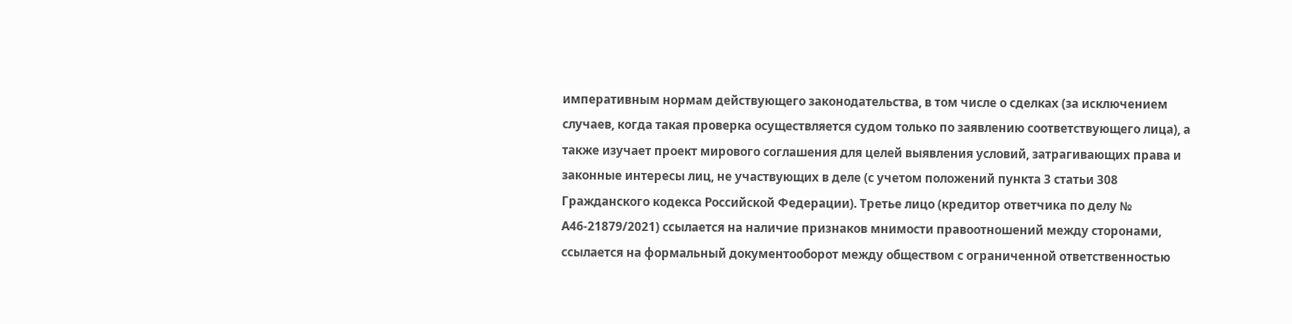императивным нормам действующего законодательства, в том числе о сделках (за исключением случаев, когда такая проверка осуществляется судом только по заявлению соответствующего лица), а также изучает проект мирового соглашения для целей выявления условий, затрагивающих права и законные интересы лиц, не участвующих в деле (с учетом положений пункта 3 статьи 308 Гражданского кодекса Российской Федерации). Третье лицо (кредитор ответчика по делу № А46-21879/2021) ссылается на наличие признаков мнимости правоотношений между сторонами, ссылается на формальный документооборот между обществом с ограниченной ответственностью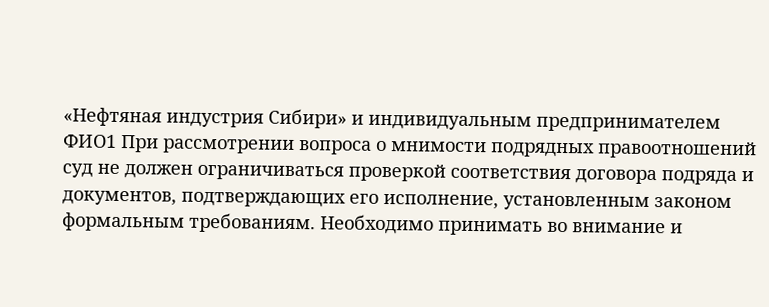«Нефтяная индустрия Сибири» и индивидуальным предпринимателем ФИО1 При рассмотрении вопроса о мнимости подрядных правоотношений суд не должен ограничиваться проверкой соответствия договора подряда и документов, подтверждающих его исполнение, установленным законом формальным требованиям. Необходимо принимать во внимание и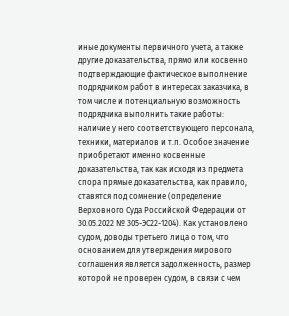иные документы первичного учета, а также другие доказательства, прямо или косвенно подтверждающие фактическое выполнение подрядчиком работ в интересах заказчика, в том числе и потенциальную возможность подрядчика выполнить такие работы: наличие у него соответствующего персонала, техники, материалов и т.п. Особое значение приобретают именно косвенные доказательства, так как исходя из предмета спора прямые доказательства, как правило, ставятся под сомнение (определение Верховного Суда Российской Федерации от 30.05.2022 № 305-ЭС22-1204). Как установлено судом, доводы третьего лица о том, что основанием для утверждения мирового соглашения является задолженность, размер которой не проверен судом, в связи с чем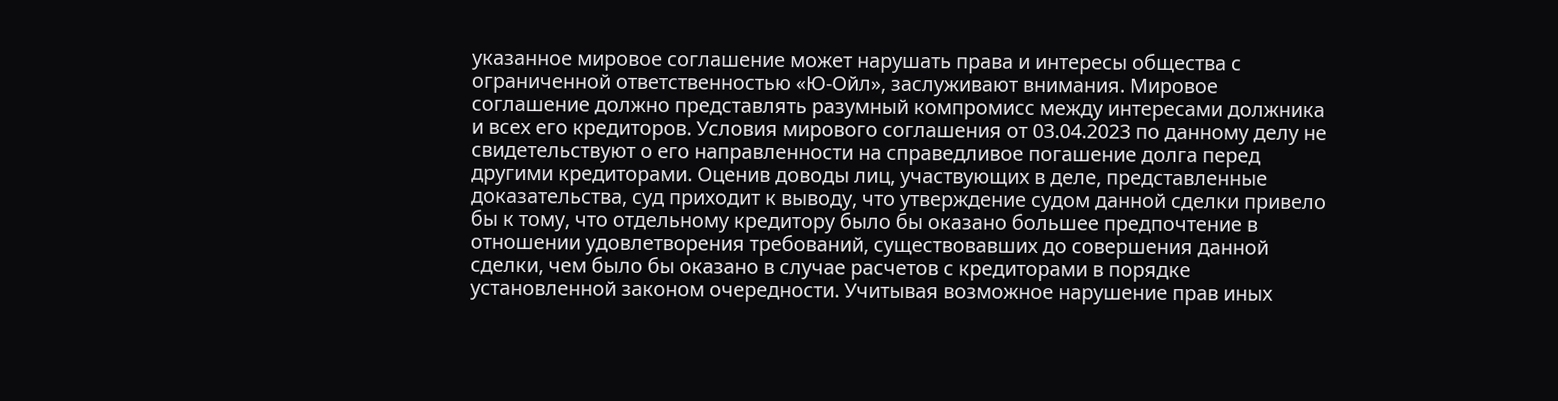указанное мировое соглашение может нарушать права и интересы общества с ограниченной ответственностью «Ю-Ойл», заслуживают внимания. Мировое соглашение должно представлять разумный компромисс между интересами должника и всех его кредиторов. Условия мирового соглашения от 03.04.2023 по данному делу не свидетельствуют о его направленности на справедливое погашение долга перед другими кредиторами. Оценив доводы лиц, участвующих в деле, представленные доказательства, суд приходит к выводу, что утверждение судом данной сделки привело бы к тому, что отдельному кредитору было бы оказано большее предпочтение в отношении удовлетворения требований, существовавших до совершения данной сделки, чем было бы оказано в случае расчетов с кредиторами в порядке установленной законом очередности. Учитывая возможное нарушение прав иных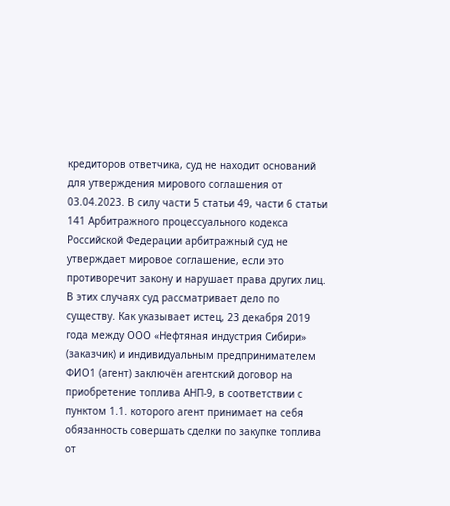кредиторов ответчика, суд не находит оснований для утверждения мирового соглашения от 03.04.2023. В силу части 5 статьи 49, части 6 статьи 141 Арбитражного процессуального кодекса Российской Федерации арбитражный суд не утверждает мировое соглашение, если это противоречит закону и нарушает права других лиц. В этих случаях суд рассматривает дело по существу. Как указывает истец, 23 декабря 2019 года между ООО «Нефтяная индустрия Сибири» (заказчик) и индивидуальным предпринимателем ФИО1 (агент) заключён агентский договор на приобретение топлива АНП-9, в соответствии с пунктом 1.1. которого агент принимает на себя обязанность совершать сделки по закупке топлива от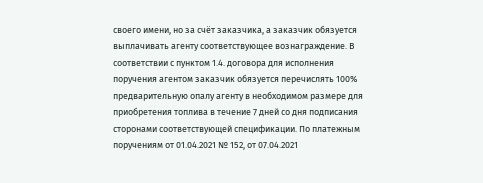своего имени, но за счёт заказчика, а заказчик обязуется выплачивать агенту соответствующее вознаграждение. В соответствии с пунктом 1.4. договора для исполнения поручения агентом заказчик обязуется перечислять 100% предварительную опалу агенту в необходимом размере для приобретения топлива в течение 7 дней со дня подписания сторонами соответствующей спецификации. По платежным поручениям от 01.04.2021 № 152, от 07.04.2021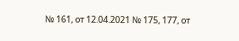№ 161, от 12.04.2021 № 175, 177, от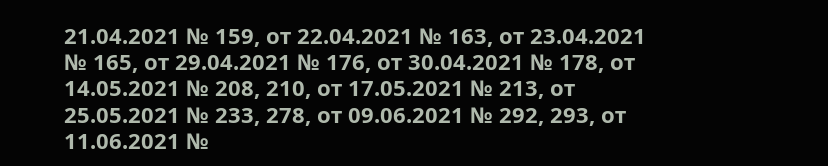21.04.2021 № 159, от 22.04.2021 № 163, от 23.04.2021 № 165, от 29.04.2021 № 176, от 30.04.2021 № 178, от 14.05.2021 № 208, 210, от 17.05.2021 № 213, от 25.05.2021 № 233, 278, от 09.06.2021 № 292, 293, от 11.06.2021 №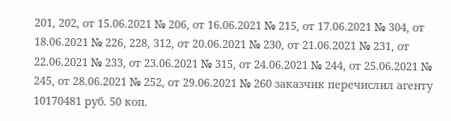201, 202, от 15.06.2021 № 206, от 16.06.2021 № 215, от 17.06.2021 № 304, от 18.06.2021 № 226, 228, 312, от 20.06.2021 № 230, от 21.06.2021 № 231, от 22.06.2021 № 233, от 23.06.2021 № 315, от 24.06.2021 № 244, от 25.06.2021 № 245, от 28.06.2021 № 252, от 29.06.2021 № 260 заказчик перечислил агенту 10170481 руб. 50 коп.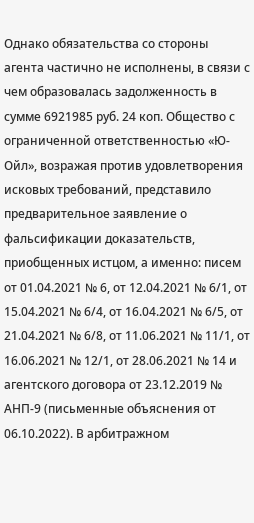Однако обязательства со стороны агента частично не исполнены, в связи с чем образовалась задолженность в сумме 6921985 руб. 24 коп. Общество с ограниченной ответственностью «Ю-Ойл», возражая против удовлетворения исковых требований, представило предварительное заявление о фальсификации доказательств, приобщенных истцом, а именно: писем от 01.04.2021 № 6, от 12.04.2021 № 6/1, от 15.04.2021 № 6/4, от 16.04.2021 № 6/5, от 21.04.2021 № 6/8, от 11.06.2021 № 11/1, от 16.06.2021 № 12/1, от 28.06.2021 № 14 и агентского договора от 23.12.2019 № АНП-9 (письменные объяснения от 06.10.2022). В арбитражном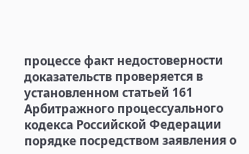процессе факт недостоверности доказательств проверяется в установленном статьей 161 Арбитражного процессуального кодекса Российской Федерации порядке посредством заявления о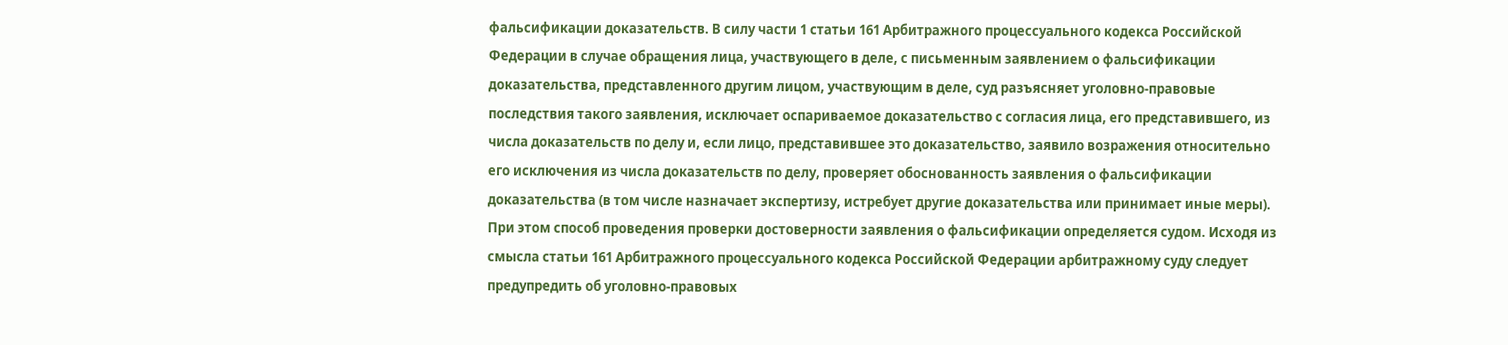фальсификации доказательств. В силу части 1 статьи 161 Арбитражного процессуального кодекса Российской Федерации в случае обращения лица, участвующего в деле, с письменным заявлением о фальсификации доказательства, представленного другим лицом, участвующим в деле, суд разъясняет уголовно-правовые последствия такого заявления, исключает оспариваемое доказательство с согласия лица, его представившего, из числа доказательств по делу и, если лицо, представившее это доказательство, заявило возражения относительно его исключения из числа доказательств по делу, проверяет обоснованность заявления о фальсификации доказательства (в том числе назначает экспертизу, истребует другие доказательства или принимает иные меры). При этом способ проведения проверки достоверности заявления о фальсификации определяется судом. Исходя из смысла статьи 161 Арбитражного процессуального кодекса Российской Федерации арбитражному суду следует предупредить об уголовно-правовых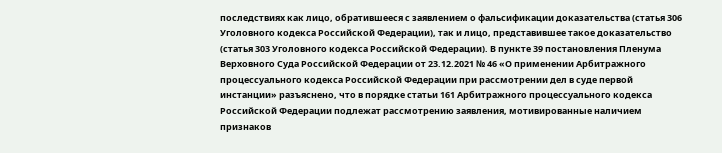последствиях как лицо, обратившееся с заявлением о фальсификации доказательства (статья 306 Уголовного кодекса Российской Федерации), так и лицо, представившее такое доказательство (статья 303 Уголовного кодекса Российской Федерации). В пункте 39 постановления Пленума Верховного Суда Российской Федерации от 23.12.2021 № 46 «О применении Арбитражного процессуального кодекса Российской Федерации при рассмотрении дел в суде первой инстанции» разъяснено, что в порядке статьи 161 Арбитражного процессуального кодекса Российской Федерации подлежат рассмотрению заявления, мотивированные наличием признаков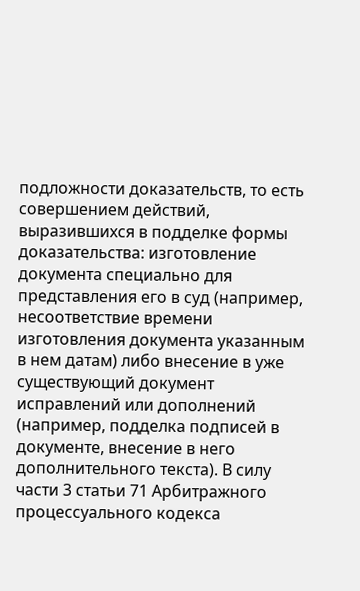подложности доказательств, то есть совершением действий, выразившихся в подделке формы доказательства: изготовление документа специально для представления его в суд (например, несоответствие времени изготовления документа указанным в нем датам) либо внесение в уже существующий документ исправлений или дополнений (например, подделка подписей в документе, внесение в него дополнительного текста). В силу части 3 статьи 71 Арбитражного процессуального кодекса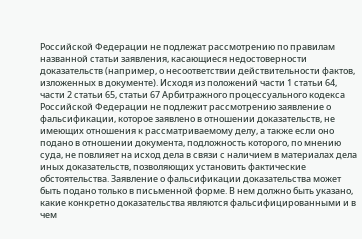Российской Федерации не подлежат рассмотрению по правилам названной статьи заявления, касающиеся недостоверности доказательств (например, о несоответствии действительности фактов, изложенных в документе). Исходя из положений части 1 статьи 64, части 2 статьи 65, статьи 67 Арбитражного процессуального кодекса Российской Федерации не подлежит рассмотрению заявление о фальсификации, которое заявлено в отношении доказательств, не имеющих отношения к рассматриваемому делу, а также если оно подано в отношении документа, подложность которого, по мнению суда, не повлияет на исход дела в связи с наличием в материалах дела иных доказательств, позволяющих установить фактические обстоятельства. Заявление о фальсификации доказательства может быть подано только в письменной форме. В нем должно быть указано, какие конкретно доказательства являются фальсифицированными и в чем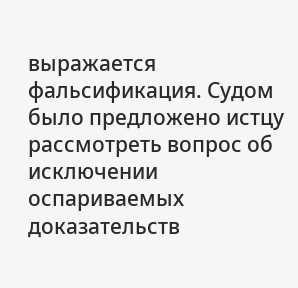выражается фальсификация. Судом было предложено истцу рассмотреть вопрос об исключении оспариваемых доказательств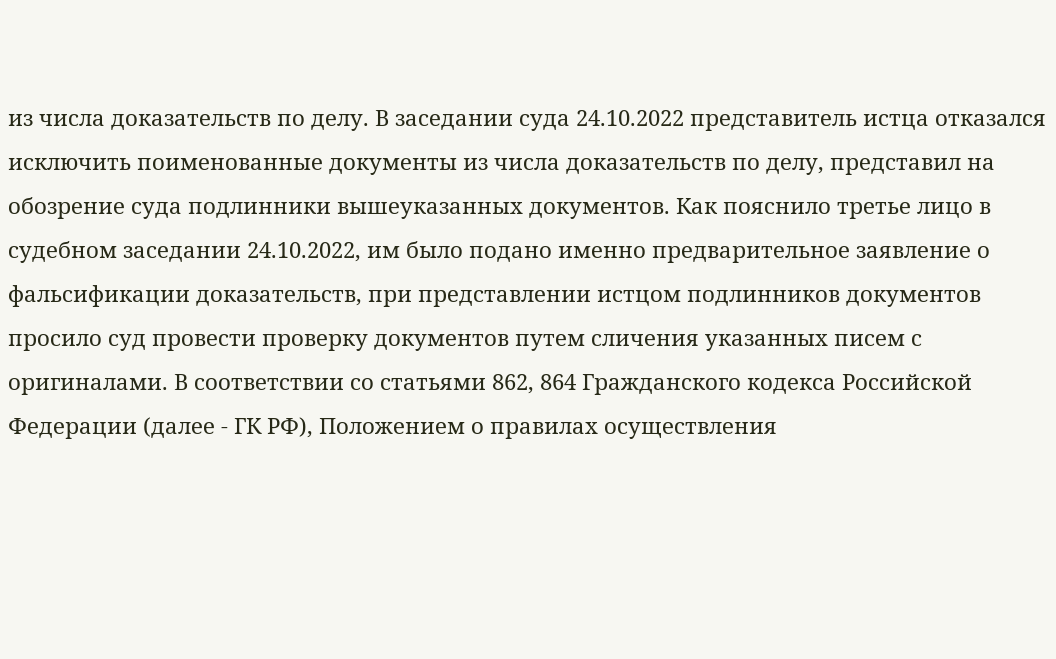из числа доказательств по делу. В заседании суда 24.10.2022 представитель истца отказался исключить поименованные документы из числа доказательств по делу, представил на обозрение суда подлинники вышеуказанных документов. Как пояснило третье лицо в судебном заседании 24.10.2022, им было подано именно предварительное заявление о фальсификации доказательств, при представлении истцом подлинников документов просило суд провести проверку документов путем сличения указанных писем с оригиналами. В соответствии со статьями 862, 864 Гражданского кодекса Российской Федерации (далее - ГК РФ), Положением о правилах осуществления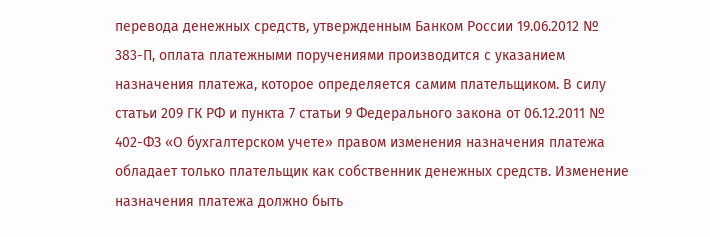перевода денежных средств, утвержденным Банком России 19.06.2012 № 383-П, оплата платежными поручениями производится с указанием назначения платежа, которое определяется самим плательщиком. В силу статьи 209 ГК РФ и пункта 7 статьи 9 Федерального закона от 06.12.2011 № 402-ФЗ «О бухгалтерском учете» правом изменения назначения платежа обладает только плательщик как собственник денежных средств. Изменение назначения платежа должно быть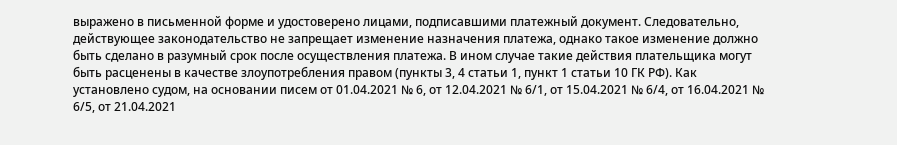выражено в письменной форме и удостоверено лицами, подписавшими платежный документ. Следовательно, действующее законодательство не запрещает изменение назначения платежа, однако такое изменение должно быть сделано в разумный срок после осуществления платежа. В ином случае такие действия плательщика могут быть расценены в качестве злоупотребления правом (пункты 3, 4 статьи 1, пункт 1 статьи 10 ГК РФ). Как установлено судом, на основании писем от 01.04.2021 № 6, от 12.04.2021 № 6/1, от 15.04.2021 № 6/4, от 16.04.2021 № 6/5, от 21.04.2021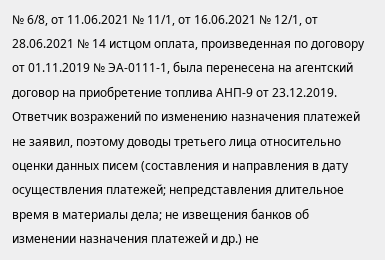№ 6/8, от 11.06.2021 № 11/1, от 16.06.2021 № 12/1, от 28.06.2021 № 14 истцом оплата, произведенная по договору от 01.11.2019 № ЭА-0111-1, была перенесена на агентский договор на приобретение топлива АНП-9 от 23.12.2019. Ответчик возражений по изменению назначения платежей не заявил, поэтому доводы третьего лица относительно оценки данных писем (составления и направления в дату осуществления платежей; непредставления длительное время в материалы дела; не извещения банков об изменении назначения платежей и др.) не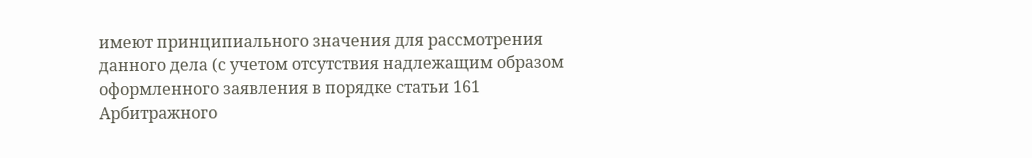имеют принципиального значения для рассмотрения данного дела (с учетом отсутствия надлежащим образом оформленного заявления в порядке статьи 161 Арбитражного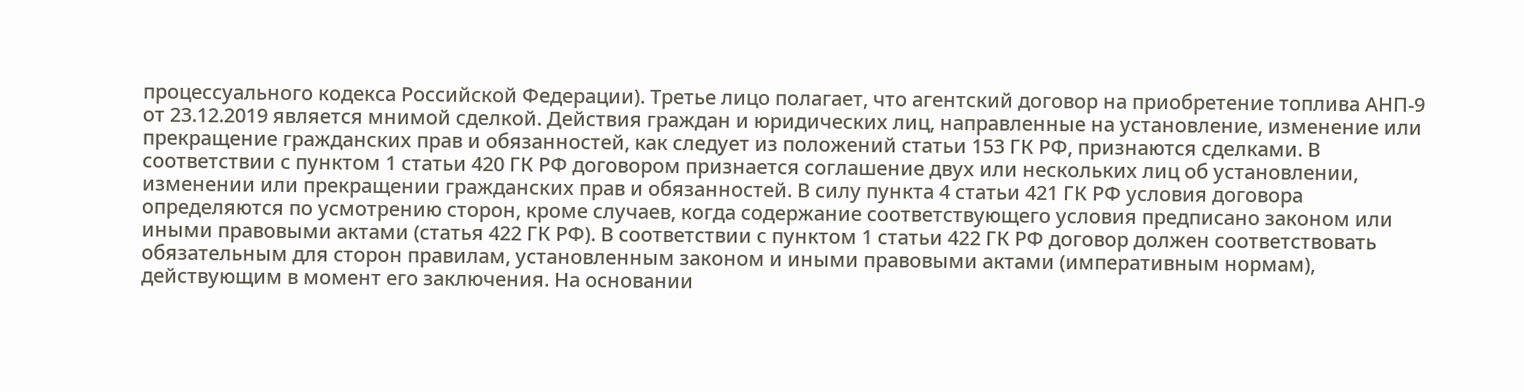процессуального кодекса Российской Федерации). Третье лицо полагает, что агентский договор на приобретение топлива АНП-9 от 23.12.2019 является мнимой сделкой. Действия граждан и юридических лиц, направленные на установление, изменение или прекращение гражданских прав и обязанностей, как следует из положений статьи 153 ГК РФ, признаются сделками. В соответствии с пунктом 1 статьи 420 ГК РФ договором признается соглашение двух или нескольких лиц об установлении, изменении или прекращении гражданских прав и обязанностей. В силу пункта 4 статьи 421 ГК РФ условия договора определяются по усмотрению сторон, кроме случаев, когда содержание соответствующего условия предписано законом или иными правовыми актами (статья 422 ГК РФ). В соответствии с пунктом 1 статьи 422 ГК РФ договор должен соответствовать обязательным для сторон правилам, установленным законом и иными правовыми актами (императивным нормам), действующим в момент его заключения. На основании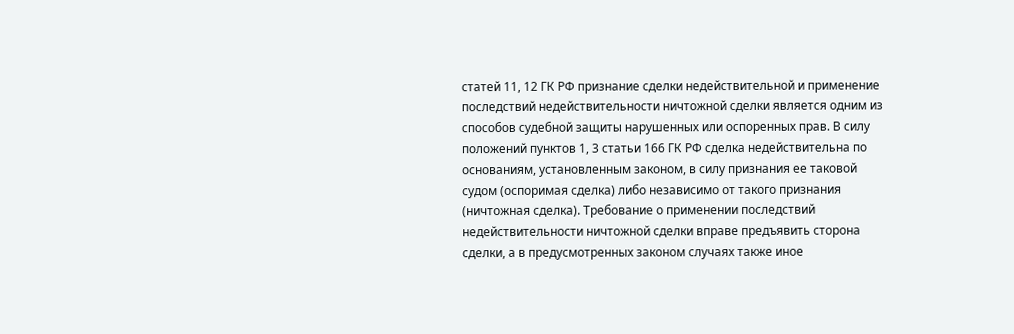статей 11, 12 ГК РФ признание сделки недействительной и применение последствий недействительности ничтожной сделки является одним из способов судебной защиты нарушенных или оспоренных прав. В силу положений пунктов 1, 3 статьи 166 ГК РФ сделка недействительна по основаниям, установленным законом, в силу признания ее таковой судом (оспоримая сделка) либо независимо от такого признания (ничтожная сделка). Требование о применении последствий недействительности ничтожной сделки вправе предъявить сторона сделки, а в предусмотренных законом случаях также иное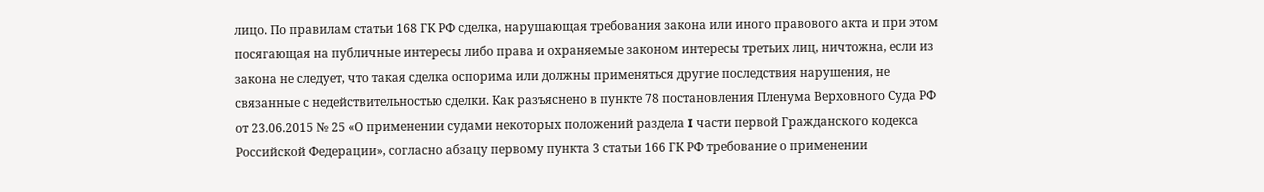лицо. По правилам статьи 168 ГК РФ сделка, нарушающая требования закона или иного правового акта и при этом посягающая на публичные интересы либо права и охраняемые законом интересы третьих лиц, ничтожна, если из закона не следует, что такая сделка оспорима или должны применяться другие последствия нарушения, не связанные с недействительностью сделки. Как разъяснено в пункте 78 постановления Пленума Верховного Суда РФ от 23.06.2015 № 25 «О применении судами некоторых положений раздела I части первой Гражданского кодекса Российской Федерации», согласно абзацу первому пункта 3 статьи 166 ГК РФ требование о применении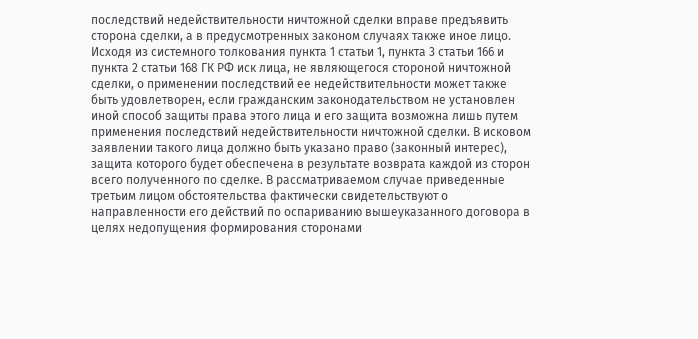последствий недействительности ничтожной сделки вправе предъявить сторона сделки, а в предусмотренных законом случаях также иное лицо. Исходя из системного толкования пункта 1 статьи 1, пункта 3 статьи 166 и пункта 2 статьи 168 ГК РФ иск лица, не являющегося стороной ничтожной сделки, о применении последствий ее недействительности может также быть удовлетворен, если гражданским законодательством не установлен иной способ защиты права этого лица и его защита возможна лишь путем применения последствий недействительности ничтожной сделки. В исковом заявлении такого лица должно быть указано право (законный интерес), защита которого будет обеспечена в результате возврата каждой из сторон всего полученного по сделке. В рассматриваемом случае приведенные третьим лицом обстоятельства фактически свидетельствуют о направленности его действий по оспариванию вышеуказанного договора в целях недопущения формирования сторонами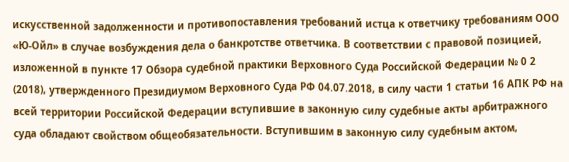искусственной задолженности и противопоставления требований истца к ответчику требованиям ООО «Ю-Ойл» в случае возбуждения дела о банкротстве ответчика. В соответствии с правовой позицией, изложенной в пункте 17 Обзора судебной практики Верховного Суда Российской Федерации № 0 2 (2018), утвержденного Президиумом Верховного Суда РФ 04.07.2018, в силу части 1 статьи 16 АПК РФ на всей территории Российской Федерации вступившие в законную силу судебные акты арбитражного суда обладают свойством общеобязательности. Вступившим в законную силу судебным актом,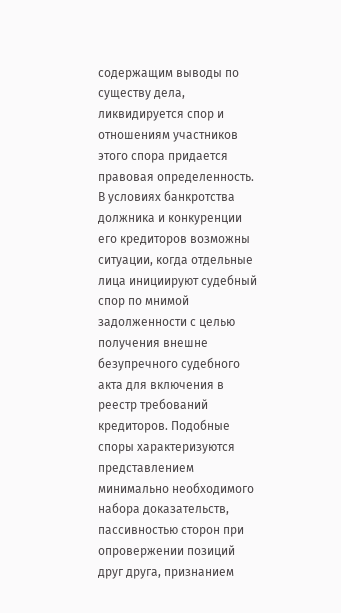содержащим выводы по существу дела, ликвидируется спор и отношениям участников этого спора придается правовая определенность. В условиях банкротства должника и конкуренции его кредиторов возможны ситуации, когда отдельные лица инициируют судебный спор по мнимой задолженности с целью получения внешне безупречного судебного акта для включения в реестр требований кредиторов. Подобные споры характеризуются представлением минимально необходимого набора доказательств, пассивностью сторон при опровержении позиций друг друга, признанием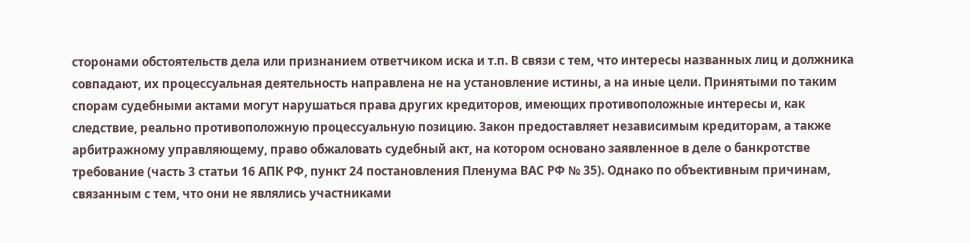сторонами обстоятельств дела или признанием ответчиком иска и т.п. В связи с тем, что интересы названных лиц и должника совпадают, их процессуальная деятельность направлена не на установление истины, а на иные цели. Принятыми по таким спорам судебными актами могут нарушаться права других кредиторов, имеющих противоположные интересы и, как следствие, реально противоположную процессуальную позицию. Закон предоставляет независимым кредиторам, а также арбитражному управляющему, право обжаловать судебный акт, на котором основано заявленное в деле о банкротстве требование (часть 3 статьи 16 АПК РФ, пункт 24 постановления Пленума ВАС РФ № 35). Однако по объективным причинам, связанным с тем, что они не являлись участниками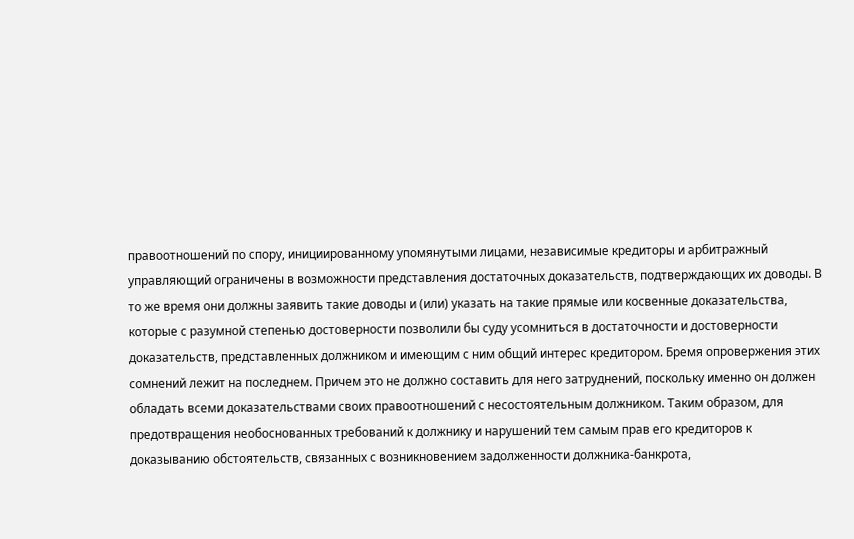правоотношений по спору, инициированному упомянутыми лицами, независимые кредиторы и арбитражный управляющий ограничены в возможности представления достаточных доказательств, подтверждающих их доводы. В то же время они должны заявить такие доводы и (или) указать на такие прямые или косвенные доказательства, которые с разумной степенью достоверности позволили бы суду усомниться в достаточности и достоверности доказательств, представленных должником и имеющим с ним общий интерес кредитором. Бремя опровержения этих сомнений лежит на последнем. Причем это не должно составить для него затруднений, поскольку именно он должен обладать всеми доказательствами своих правоотношений с несостоятельным должником. Таким образом, для предотвращения необоснованных требований к должнику и нарушений тем самым прав его кредиторов к доказыванию обстоятельств, связанных с возникновением задолженности должника-банкрота,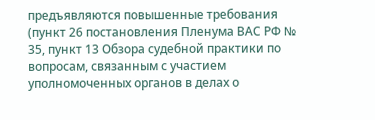предъявляются повышенные требования (пункт 26 постановления Пленума ВАС РФ № 35, пункт 13 Обзора судебной практики по вопросам, связанным с участием уполномоченных органов в делах о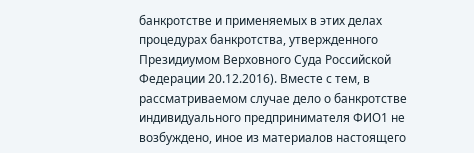банкротстве и применяемых в этих делах процедурах банкротства, утвержденного Президиумом Верховного Суда Российской Федерации 20.12.2016). Вместе с тем, в рассматриваемом случае дело о банкротстве индивидуального предпринимателя ФИО1 не возбуждено, иное из материалов настоящего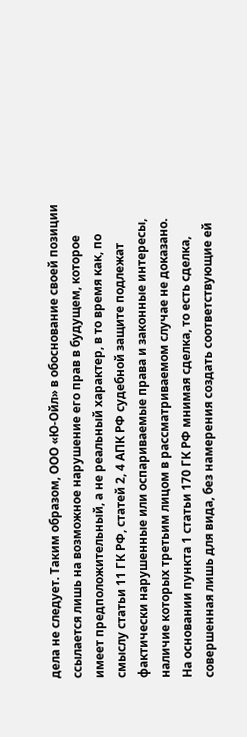дела не следует. Таким образом, ООО «Ю-Ойл» в обоснование своей позиции ссылается лишь на возможное нарушение его прав в будущем, которое имеет предположительный, а не реальный характер, в то время как, по смыслу статьи 11 ГК РФ, статей 2, 4 АПК РФ судебной защите подлежат фактически нарушенные или оспариваемые права и законные интересы, наличие которых третьим лицом в рассматриваемом случае не доказано. На основании пункта 1 статьи 170 ГК РФ мнимая сделка, то есть сделка, совершенная лишь для вида, без намерения создать соответствующие ей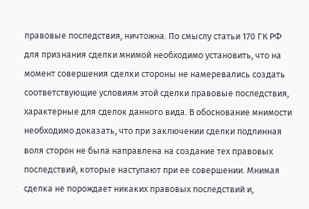правовые последствия, ничтожна. По смыслу статьи 170 ГК РФ для признания сделки мнимой необходимо установить, что на момент совершения сделки стороны не намеревались создать соответствующие условиям этой сделки правовые последствия, характерные для сделок данного вида. В обоснование мнимости необходимо доказать, что при заключении сделки подлинная воля сторон не была направлена на создание тех правовых последствий, которые наступают при ее совершении. Мнимая сделка не порождает никаких правовых последствий и,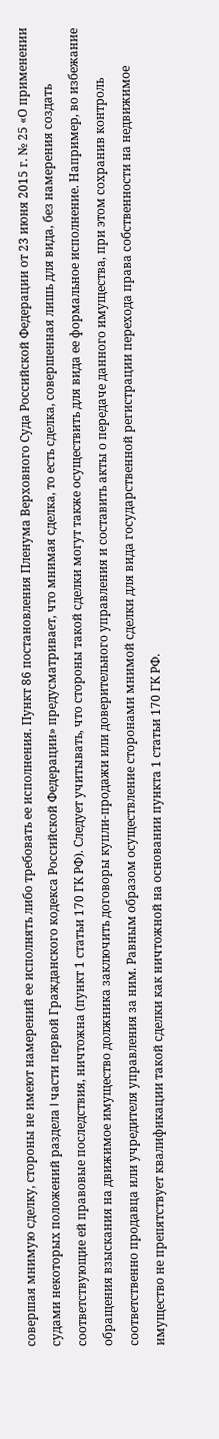совершая мнимую сделку, стороны не имеют намерений ее исполнять либо требовать ее исполнения. Пункт 86 постановления Пленума Верховного Суда Российской Федерации от 23 июня 2015 г. № 25 «О применении судами некоторых положений раздела I части первой Гражданского кодекса Российской Федерации» предусматривает, что мнимая сделка, то есть сделка, совершенная лишь для вида, без намерения создать соответствующие ей правовые последствия, ничтожна (пункт 1 статьи 170 ГК РФ). Следует учитывать, что стороны такой сделки могут также осуществить для вида ее формальное исполнение. Например, во избежание обращения взыскания на движимое имущество должника заключить договоры купли-продажи или доверительного управления и составить акты о передаче данного имущества, при этом сохранив контроль соответственно продавца или учредителя управления за ним. Равным образом осуществление сторонами мнимой сделки для вида государственной регистрации перехода права собственности на недвижимое имущество не препятствует квалификации такой сделки как ничтожной на основании пункта 1 статьи 170 ГК РФ.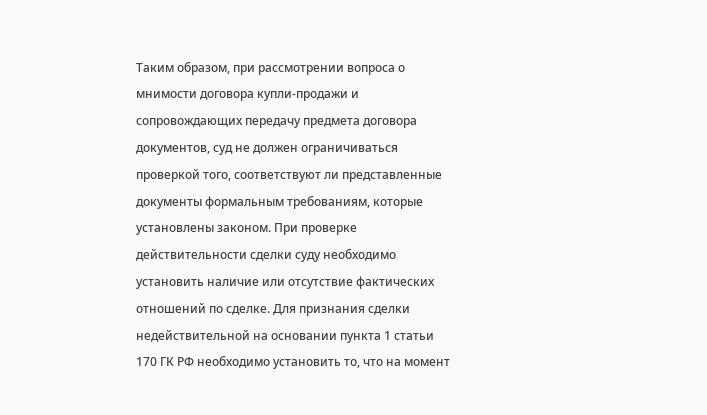Таким образом, при рассмотрении вопроса о мнимости договора купли-продажи и сопровождающих передачу предмета договора документов, суд не должен ограничиваться проверкой того, соответствуют ли представленные документы формальным требованиям, которые установлены законом. При проверке действительности сделки суду необходимо установить наличие или отсутствие фактических отношений по сделке. Для признания сделки недействительной на основании пункта 1 статьи 170 ГК РФ необходимо установить то, что на момент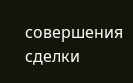совершения сделки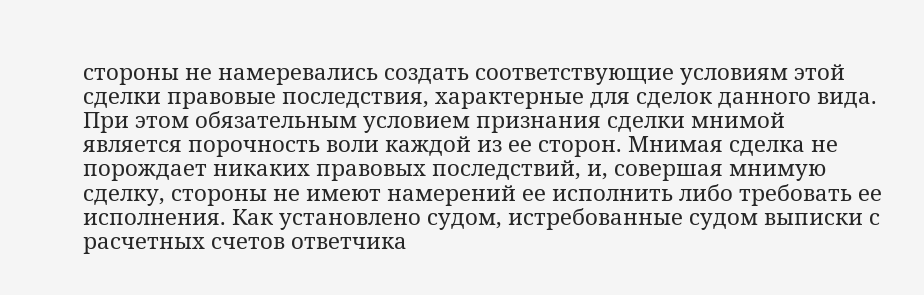стороны не намеревались создать соответствующие условиям этой сделки правовые последствия, характерные для сделок данного вида. При этом обязательным условием признания сделки мнимой является порочность воли каждой из ее сторон. Мнимая сделка не порождает никаких правовых последствий, и, совершая мнимую сделку, стороны не имеют намерений ее исполнить либо требовать ее исполнения. Как установлено судом, истребованные судом выписки с расчетных счетов ответчика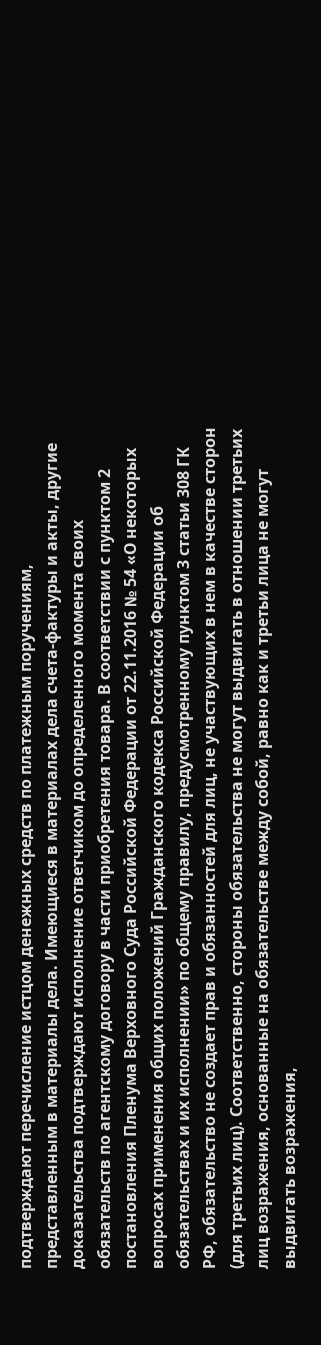подтверждают перечисление истцом денежных средств по платежным поручениям, представленным в материалы дела. Имеющиеся в материалах дела счета-фактуры и акты, другие доказательства подтверждают исполнение ответчиком до определенного момента своих обязательств по агентскому договору в части приобретения товара. В соответствии с пунктом 2 постановления Пленума Верховного Суда Российской Федерации от 22.11.2016 № 54 «О некоторых вопросах применения общих положений Гражданского кодекса Российской Федерации об обязательствах и их исполнении» по общему правилу, предусмотренному пунктом 3 статьи 308 ГК РФ, обязательство не создает прав и обязанностей для лиц, не участвующих в нем в качестве сторон (для третьих лиц). Соответственно, стороны обязательства не могут выдвигать в отношении третьих лиц возражения, основанные на обязательстве между собой, равно как и третьи лица не могут выдвигать возражения,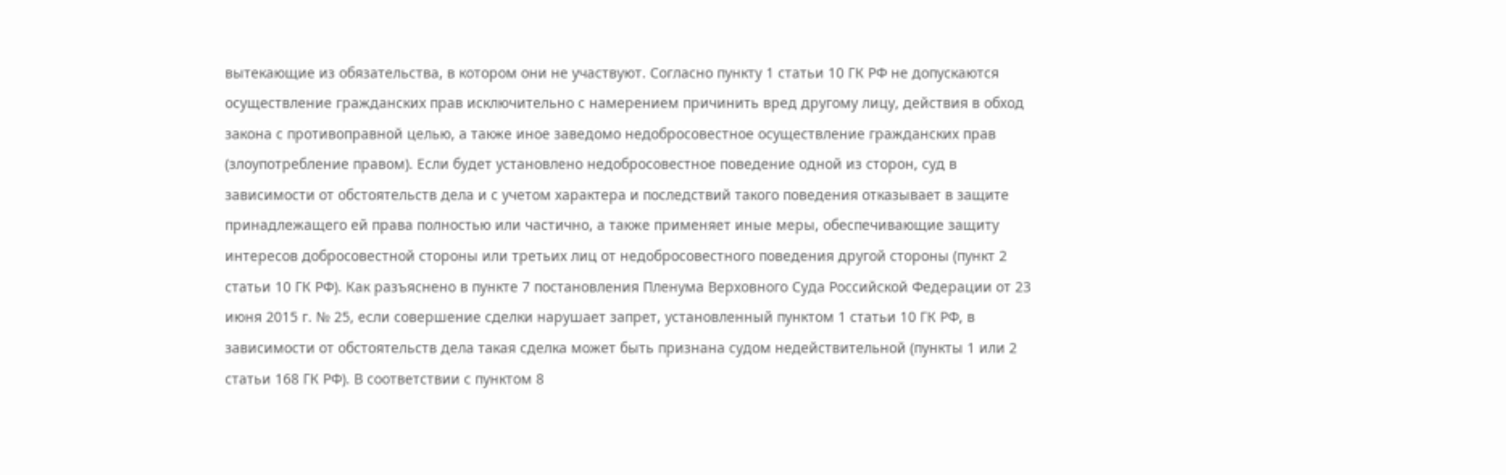вытекающие из обязательства, в котором они не участвуют. Согласно пункту 1 статьи 10 ГК РФ не допускаются осуществление гражданских прав исключительно с намерением причинить вред другому лицу, действия в обход закона с противоправной целью, а также иное заведомо недобросовестное осуществление гражданских прав (злоупотребление правом). Если будет установлено недобросовестное поведение одной из сторон, суд в зависимости от обстоятельств дела и с учетом характера и последствий такого поведения отказывает в защите принадлежащего ей права полностью или частично, а также применяет иные меры, обеспечивающие защиту интересов добросовестной стороны или третьих лиц от недобросовестного поведения другой стороны (пункт 2 статьи 10 ГК РФ). Как разъяснено в пункте 7 постановления Пленума Верховного Суда Российской Федерации от 23 июня 2015 г. № 25, если совершение сделки нарушает запрет, установленный пунктом 1 статьи 10 ГК РФ, в зависимости от обстоятельств дела такая сделка может быть признана судом недействительной (пункты 1 или 2 статьи 168 ГК РФ). В соответствии с пунктом 8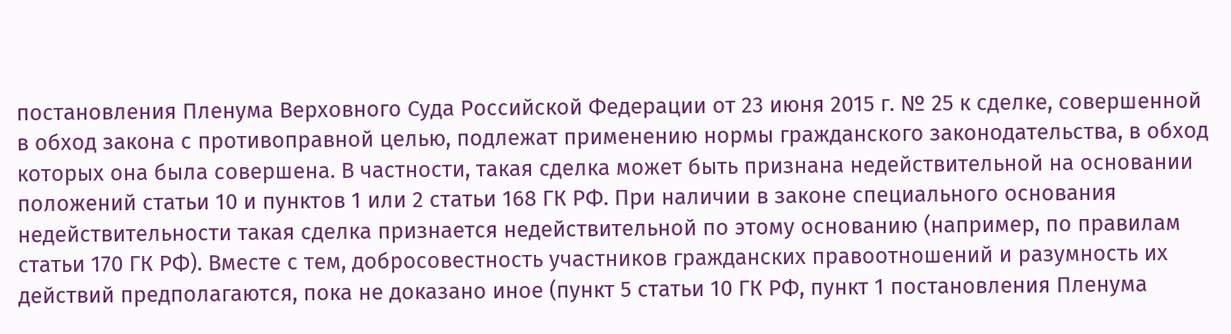постановления Пленума Верховного Суда Российской Федерации от 23 июня 2015 г. № 25 к сделке, совершенной в обход закона с противоправной целью, подлежат применению нормы гражданского законодательства, в обход которых она была совершена. В частности, такая сделка может быть признана недействительной на основании положений статьи 10 и пунктов 1 или 2 статьи 168 ГК РФ. При наличии в законе специального основания недействительности такая сделка признается недействительной по этому основанию (например, по правилам статьи 170 ГК РФ). Вместе с тем, добросовестность участников гражданских правоотношений и разумность их действий предполагаются, пока не доказано иное (пункт 5 статьи 10 ГК РФ, пункт 1 постановления Пленума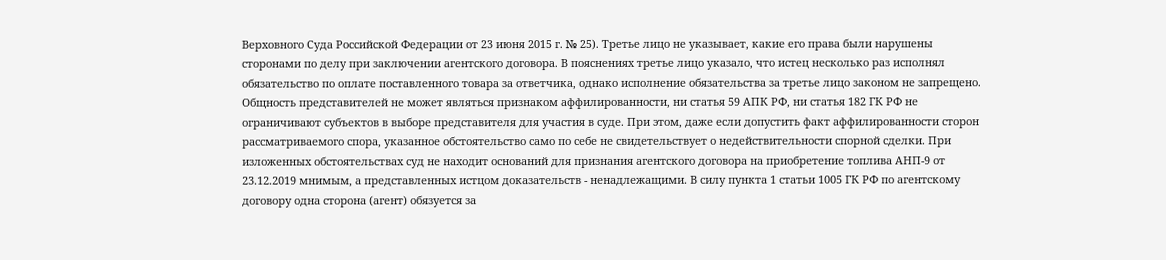Верховного Суда Российской Федерации от 23 июня 2015 г. № 25). Третье лицо не указывает, какие его права были нарушены сторонами по делу при заключении агентского договора. В пояснениях третье лицо указало, что истец несколько раз исполнял обязательство по оплате поставленного товара за ответчика, однако исполнение обязательства за третье лицо законом не запрещено. Общность представителей не может являться признаком аффилированности, ни статья 59 АПК РФ, ни статья 182 ГК РФ не ограничивают субъектов в выборе представителя для участия в суде. При этом, даже если допустить факт аффилированности сторон рассматриваемого спора, указанное обстоятельство само по себе не свидетельствует о недействительности спорной сделки. При изложенных обстоятельствах суд не находит оснований для признания агентского договора на приобретение топлива АНП-9 от 23.12.2019 мнимым, а представленных истцом доказательств - ненадлежащими. В силу пункта 1 статьи 1005 ГК РФ по агентскому договору одна сторона (агент) обязуется за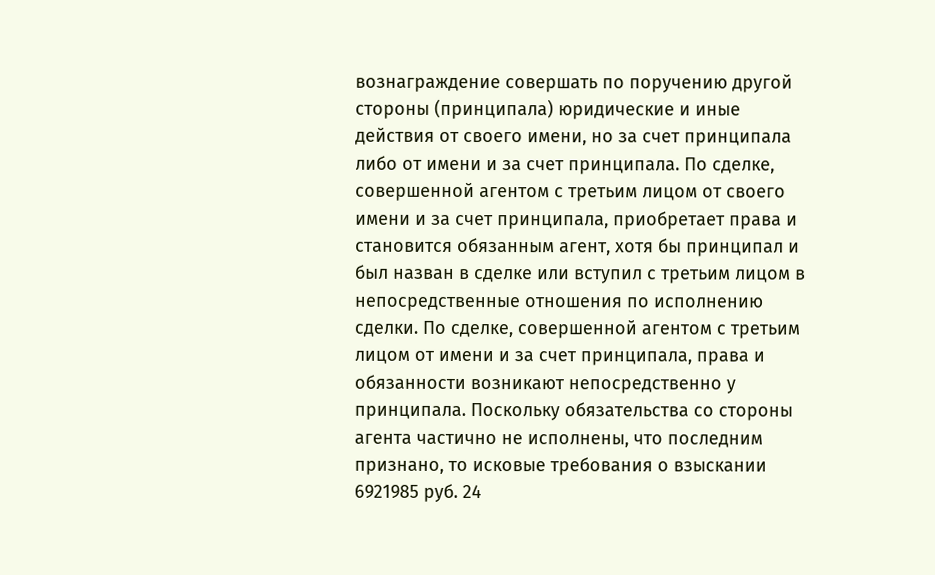вознаграждение совершать по поручению другой стороны (принципала) юридические и иные действия от своего имени, но за счет принципала либо от имени и за счет принципала. По сделке, совершенной агентом с третьим лицом от своего имени и за счет принципала, приобретает права и становится обязанным агент, хотя бы принципал и был назван в сделке или вступил с третьим лицом в непосредственные отношения по исполнению сделки. По сделке, совершенной агентом с третьим лицом от имени и за счет принципала, права и обязанности возникают непосредственно у принципала. Поскольку обязательства со стороны агента частично не исполнены, что последним признано, то исковые требования о взыскании 6921985 руб. 24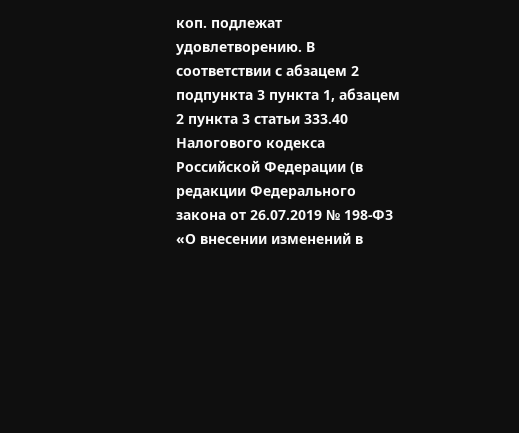коп. подлежат удовлетворению. В соответствии с абзацем 2 подпункта 3 пункта 1, абзацем 2 пункта 3 статьи 333.40 Налогового кодекса Российской Федерации (в редакции Федерального закона от 26.07.2019 № 198-ФЗ «О внесении изменений в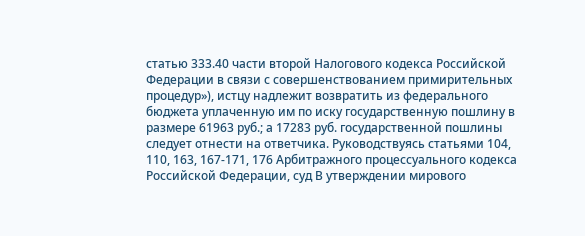статью 333.40 части второй Налогового кодекса Российской Федерации в связи с совершенствованием примирительных процедур»), истцу надлежит возвратить из федерального бюджета уплаченную им по иску государственную пошлину в размере 61963 руб.; а 17283 руб. государственной пошлины следует отнести на ответчика. Руководствуясь статьями 104, 110, 163, 167-171, 176 Арбитражного процессуального кодекса Российской Федерации, суд В утверждении мирового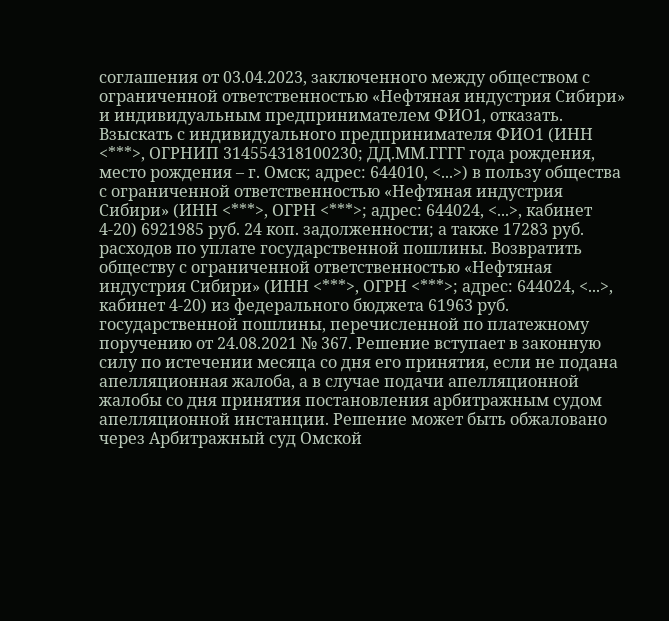соглашения от 03.04.2023, заключенного между обществом с ограниченной ответственностью «Нефтяная индустрия Сибири» и индивидуальным предпринимателем ФИО1, отказать. Взыскать с индивидуального предпринимателя ФИО1 (ИНН <***>, ОГРНИП 314554318100230; ДД.ММ.ГГГГ года рождения, место рождения – г. Омск; адрес: 644010, <...>) в пользу общества с ограниченной ответственностью «Нефтяная индустрия Сибири» (ИНН <***>, ОГРН <***>; адрес: 644024, <...>, кабинет 4-20) 6921985 руб. 24 коп. задолженности; а также 17283 руб. расходов по уплате государственной пошлины. Возвратить обществу с ограниченной ответственностью «Нефтяная индустрия Сибири» (ИНН <***>, ОГРН <***>; адрес: 644024, <...>, кабинет 4-20) из федерального бюджета 61963 руб. государственной пошлины, перечисленной по платежному поручению от 24.08.2021 № 367. Решение вступает в законную силу по истечении месяца со дня его принятия, если не подана апелляционная жалоба, а в случае подачи апелляционной жалобы со дня принятия постановления арбитражным судом апелляционной инстанции. Решение может быть обжаловано через Арбитражный суд Омской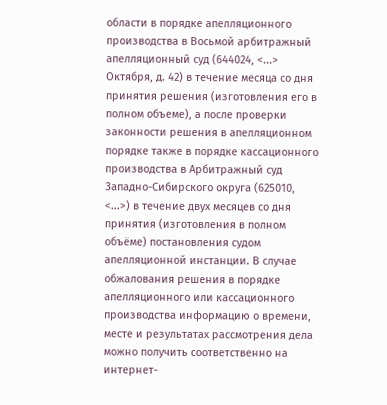области в порядке апелляционного производства в Восьмой арбитражный апелляционный суд (644024, <...> Октября, д. 42) в течение месяца со дня принятия решения (изготовления его в полном объеме), а после проверки законности решения в апелляционном порядке также в порядке кассационного производства в Арбитражный суд Западно-Сибирского округа (625010, <...>) в течение двух месяцев со дня принятия (изготовления в полном объёме) постановления судом апелляционной инстанции. В случае обжалования решения в порядке апелляционного или кассационного производства информацию о времени, месте и результатах рассмотрения дела можно получить соответственно на интернет-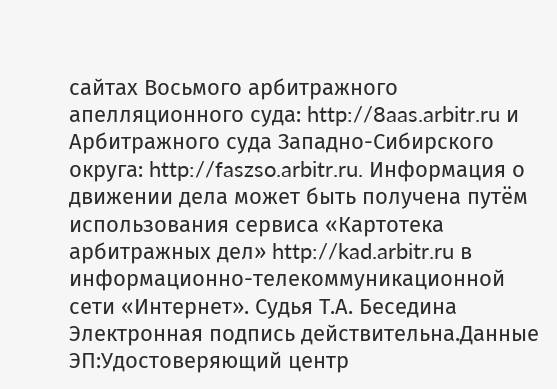сайтах Восьмого арбитражного апелляционного суда: http://8aas.arbitr.ru и Арбитражного суда Западно-Сибирского округа: http://faszso.arbitr.ru. Информация о движении дела может быть получена путём использования сервиса «Картотека арбитражных дел» http://kad.arbitr.ru в информационно-телекоммуникационной сети «Интернет». Судья Т.А. Беседина Электронная подпись действительна.Данные ЭП:Удостоверяющий центр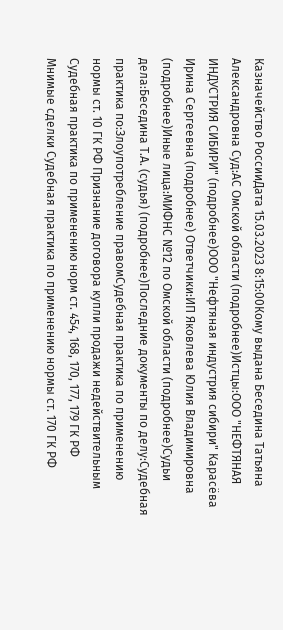Казначейство РоссииДата 15.03.2023 8:15:00Кому выдана Беседина Татьяна Александровна Суд:АС Омской области (подробнее)Истцы:ООО "НЕФТЯНАЯ ИНДУСТРИЯ СИБИРИ" (подробнее)ООО "Нефтяная индустрия сибири" Карасёва Ирина Сергеевна (подробнее) Ответчики:ИП Яковлева Юлия Владимировна (подробнее)Иные лица:МИФНС №12 по Омской области (подробнее)Судьи дела:Беседина Т.А. (судья) (подробнее)Последние документы по делу:Судебная практика по:Злоупотребление правомСудебная практика по применению нормы ст. 10 ГК РФ Признание договора купли продажи недействительным Судебная практика по применению норм ст. 454, 168, 170, 177, 179 ГК РФ
Мнимые сделки Судебная практика по применению нормы ст. 170 ГК РФ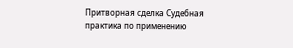Притворная сделка Судебная практика по применению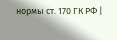нормы ст. 170 ГК РФ |